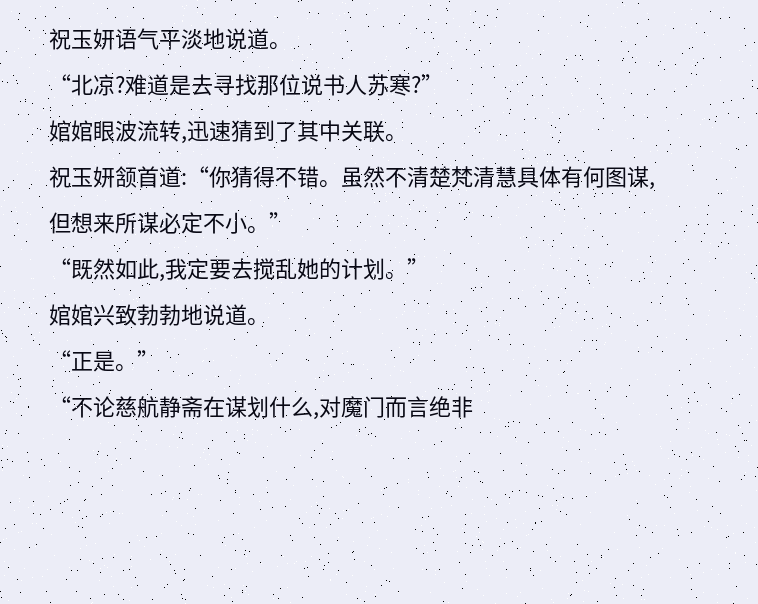祝玉妍语气平淡地说道。
“北凉?难道是去寻找那位说书人苏寒?”
婠婠眼波流转,迅速猜到了其中关联。
祝玉妍颔首道:“你猜得不错。虽然不清楚梵清慧具体有何图谋,但想来所谋必定不小。”
“既然如此,我定要去搅乱她的计划。”
婠婠兴致勃勃地说道。
“正是。”
“不论慈航静斋在谋划什么,对魔门而言绝非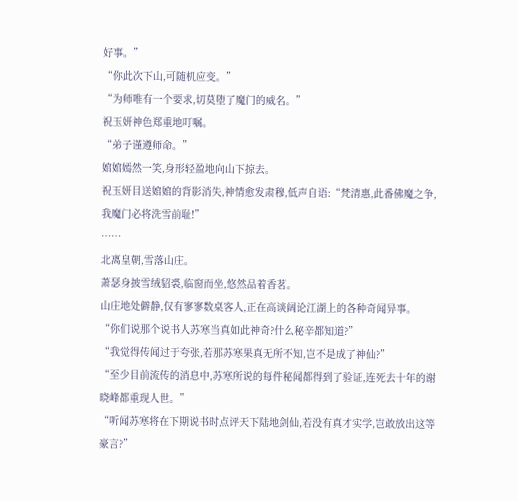好事。”
“你此次下山,可随机应变。”
“为师唯有一个要求,切莫堕了魔门的威名。”
祝玉妍神色郑重地叮嘱。
“弟子谨遵师命。”
婠婠嫣然一笑,身形轻盈地向山下掠去。
祝玉妍目送婠婠的背影消失,神情愈发肃穆,低声自语:“梵清惠,此番佛魔之争,我魔门必将洗雪前耻!”
……
北离皇朝,雪落山庄。
萧瑟身披雪绒貂裘,临窗而坐,悠然品着香茗。
山庄地处僻静,仅有寥寥数桌客人,正在高谈阔论江湖上的各种奇闻异事。
“你们说那个说书人苏寒当真如此神奇?什么秘辛都知道?”
“我觉得传闻过于夸张,若那苏寒果真无所不知,岂不是成了神仙?”
“至少目前流传的消息中,苏寒所说的每件秘闻都得到了验证,连死去十年的谢晓峰都重现人世。”
“听闻苏寒将在下期说书时点评天下陆地剑仙,若没有真才实学,岂敢放出这等豪言?”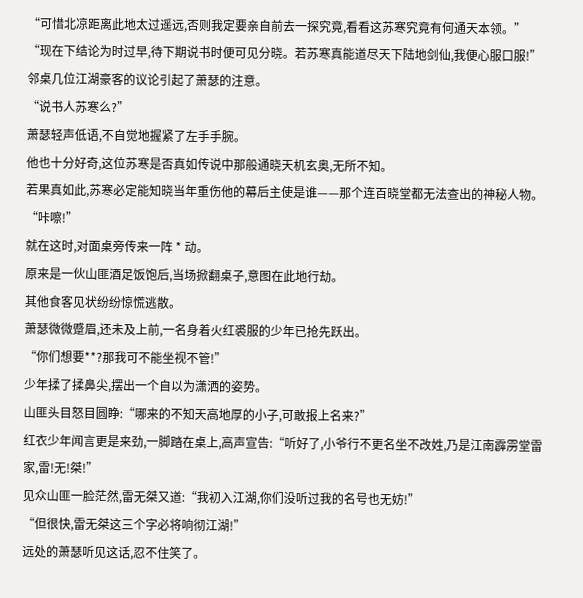“可惜北凉距离此地太过遥远,否则我定要亲自前去一探究竟,看看这苏寒究竟有何通天本领。”
“现在下结论为时过早,待下期说书时便可见分晓。若苏寒真能道尽天下陆地剑仙,我便心服口服!”
邻桌几位江湖豪客的议论引起了萧瑟的注意。
“说书人苏寒么?”
萧瑟轻声低语,不自觉地握紧了左手手腕。
他也十分好奇,这位苏寒是否真如传说中那般通晓天机玄奥,无所不知。
若果真如此,苏寒必定能知晓当年重伤他的幕后主使是谁——那个连百晓堂都无法查出的神秘人物。
“咔嚓!”
就在这时,对面桌旁传来一阵 * 动。
原来是一伙山匪酒足饭饱后,当场掀翻桌子,意图在此地行劫。
其他食客见状纷纷惊慌逃散。
萧瑟微微蹙眉,还未及上前,一名身着火红裘服的少年已抢先跃出。
“你们想要**?那我可不能坐视不管!”
少年揉了揉鼻尖,摆出一个自以为潇洒的姿势。
山匪头目怒目圆睁:“哪来的不知天高地厚的小子,可敢报上名来?”
红衣少年闻言更是来劲,一脚踏在桌上,高声宣告:“听好了,小爷行不更名坐不改姓,乃是江南霹雳堂雷家,雷!无!桀!”
见众山匪一脸茫然,雷无桀又道:“我初入江湖,你们没听过我的名号也无妨!”
“但很快,雷无桀这三个字必将响彻江湖!”
远处的萧瑟听见这话,忍不住笑了。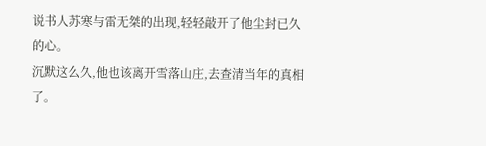说书人苏寒与雷无桀的出现,轻轻敲开了他尘封已久的心。
沉默这么久,他也该离开雪落山庄,去查清当年的真相了。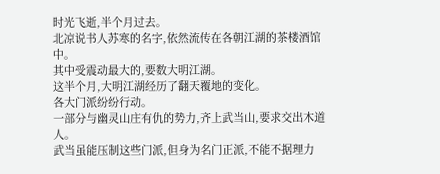时光飞逝,半个月过去。
北凉说书人苏寒的名字,依然流传在各朝江湖的茶楼酒馆中。
其中受震动最大的,要数大明江湖。
这半个月,大明江湖经历了翻天覆地的变化。
各大门派纷纷行动。
一部分与幽灵山庄有仇的势力,齐上武当山,要求交出木道人。
武当虽能压制这些门派,但身为名门正派,不能不据理力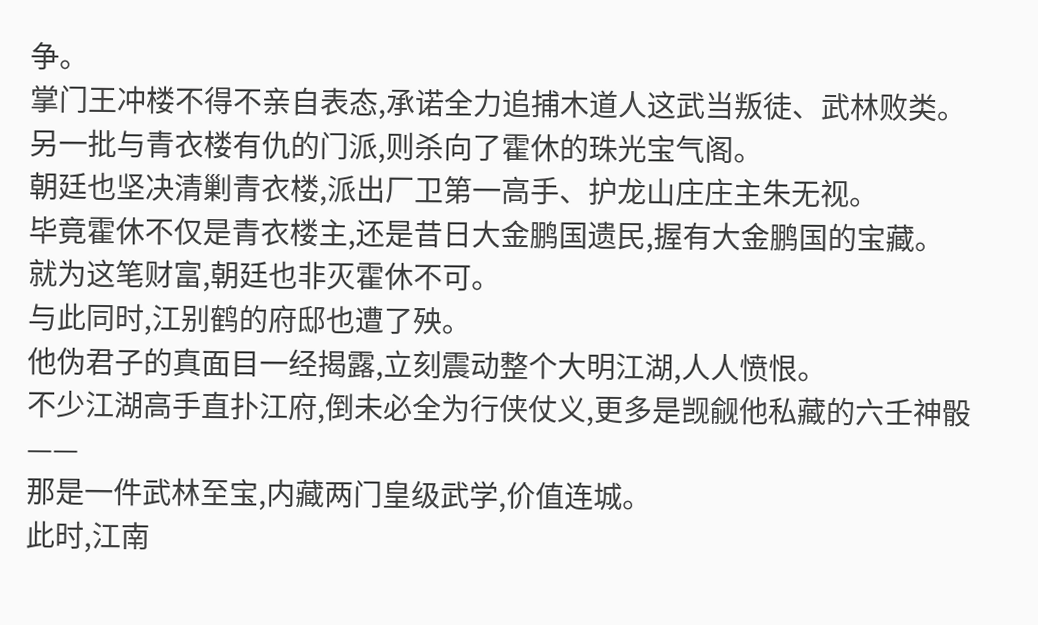争。
掌门王冲楼不得不亲自表态,承诺全力追捕木道人这武当叛徒、武林败类。
另一批与青衣楼有仇的门派,则杀向了霍休的珠光宝气阁。
朝廷也坚决清剿青衣楼,派出厂卫第一高手、护龙山庄庄主朱无视。
毕竟霍休不仅是青衣楼主,还是昔日大金鹏国遗民,握有大金鹏国的宝藏。
就为这笔财富,朝廷也非灭霍休不可。
与此同时,江别鹤的府邸也遭了殃。
他伪君子的真面目一经揭露,立刻震动整个大明江湖,人人愤恨。
不少江湖高手直扑江府,倒未必全为行侠仗义,更多是觊觎他私藏的六壬神骰——
那是一件武林至宝,内藏两门皇级武学,价值连城。
此时,江南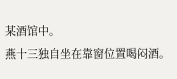某酒馆中。
燕十三独自坐在靠窗位置喝闷酒。